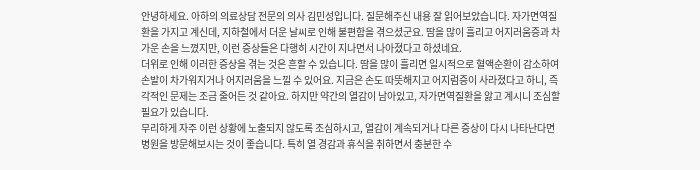안녕하세요. 아하의 의료상담 전문의 의사 김민성입니다. 질문해주신 내용 잘 읽어보았습니다. 자가면역질환을 가지고 계신데, 지하철에서 더운 날씨로 인해 불편함을 겪으셨군요. 땀을 많이 흘리고 어지러움증과 차가운 손을 느꼈지만, 이런 증상들은 다행히 시간이 지나면서 나아졌다고 하셨네요.
더위로 인해 이러한 증상을 겪는 것은 흔할 수 있습니다. 땀을 많이 흘리면 일시적으로 혈액순환이 감소하여 손발이 차가워지거나 어지러움을 느낄 수 있어요. 지금은 손도 따뜻해지고 어지럼증이 사라졌다고 하니, 즉각적인 문제는 조금 줄어든 것 같아요. 하지만 약간의 열감이 남아있고, 자가면역질환을 앓고 계시니 조심할 필요가 있습니다.
무리하게 자주 이런 상황에 노출되지 않도록 조심하시고, 열감이 계속되거나 다른 증상이 다시 나타난다면 병원을 방문해보시는 것이 좋습니다. 특히 열 경감과 휴식을 취하면서 충분한 수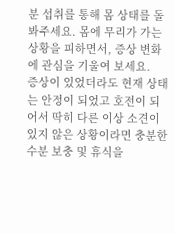분 섭취를 통해 몸 상태를 돌봐주세요. 몸에 무리가 가는 상황을 피하면서, 증상 변화에 관심을 기울여 보세요.
증상이 있었더라도 현재 상태는 안정이 되었고 호전이 되어서 딱히 다른 이상 소견이 있지 않은 상황이라면 충분한 수분 보충 및 휴식을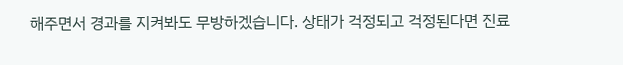해주면서 경과를 지켜봐도 무방하겠습니다. 상태가 걱정되고 걱정된다면 진료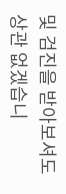및 검진을 받아보셔도 상관 없겠습니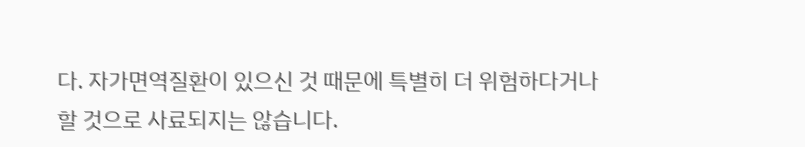다. 자가면역질환이 있으신 것 때문에 특별히 더 위험하다거나 할 것으로 사료되지는 않습니다.